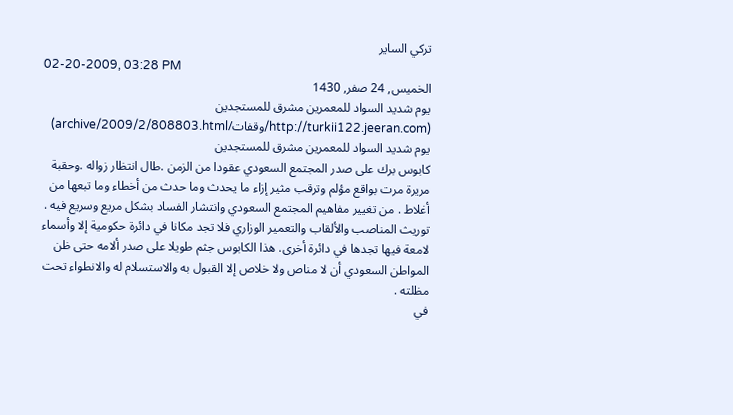تركي الساير
02-20-2009, 03:28 PM
الخميس, 24 صفر, 1430
يوم شديد السواد للمعمرين مشرق للمستجدين
(http://turkii122.jeeran.com/وقفات/archive/2009/2/808803.html)
يوم شديد السواد للمعمرين مشرق للمستجدين
كابوس برك على صدر المجتمع السعودي عقودا من الزمن .طال انتظار زواله .وحقبة مريرة مرت بواقع مؤلم وترقب مثير إزاء ما يحدث وما حدث من أخطاء وما تبعها من أغلاط . من تغيير مفاهيم المجتمع السعودي وانتشار الفساد بشكل مريع وسريع فيه . توريث المناصب والألقاب والتعمير الوزاري فلا تجد مكانا في دائرة حكومية إلا وأسماء لامعة فيها تجدها في دائرة أخرى. هذا الكابوس جثم طويلا على صدر ألامه حتى ظن المواطن السعودي أن لا مناص ولا خلاص إلا القبول به والاستسلام له والانطواء تحت مظلته .
في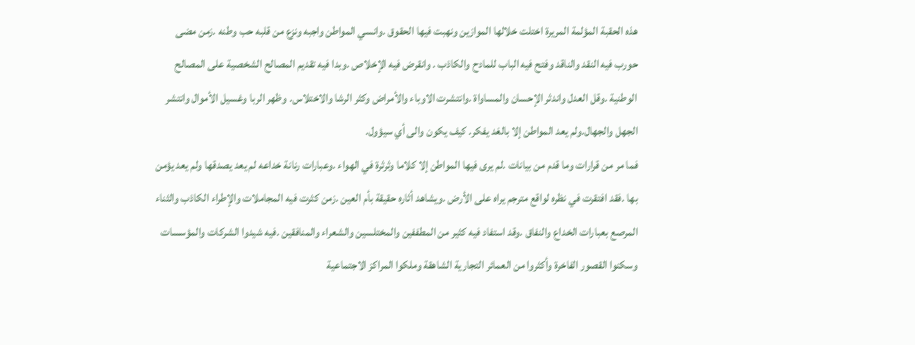هذه الحقبة المؤلمة المريرة اختلت خلالها الموازين ونهبت فيها الحقوق .وانسي المواطن واجبه ونزع من قلبه حب وطنه .زمن مضى حورب فيه النقد والناقد وفتح فيه الباب للمادح والكاذب . وانقرض فيه الإخلاص .وبدا فيه تقديم المصالح الشخصية على المصالح الوطنية .وقل العدل واندثر الإحسان والمساواة .وانتشرت الاوباء والأمراض وكثر الرشا والاختلاس. وظهر الربا وغسيل الأموال وانتشر الجهل والجهال.ولم يعد المواطن إلا بالغد يفكر. كيف يكون والى أي سيؤول.
فما مر من قرارات وما قدم من بيانات .لم يرى فيها المواطن إلا كلاما وثرثرة في الهواء .وعبارات رنانة خداعه لم يعد يصدقها ولم يعد يؤمن بها .فقد افتقرت في نظره لواقع مترجم يراه على الأرض .ويشاهد أثاره حقيقة بأم العين .زمن كثرت فيه المجاملات والإطراء الكاذب والثناء المرصع بعبارات الخداع والنفاق .وقد استفاد فيه كثير من المطففين والمختلسين والشعراء والمنافقين .فيه شيدوا الشركات والمؤسسات وسكنوا القصور الفاخرة وأكثروا من العمائر التجارية الشاهقة وملكوا المراكز الاجتماعية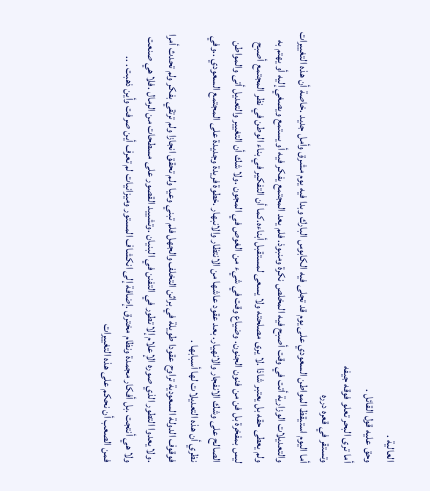العالية .
وحق عليه قول القائل .
أما ترى البحر تعلو فوقه جيفه
وتستقر في قعره درره
أما اليوم استيقظ المواطن السعودي على يوم قد تجلى فيه الكابوس البارك وبدا فيه يوم مشرق وأمل جديد .خاصة أن هذه التغييرات والتعديلات الوزارية أتت في وقت أصبح فيه المخلص نكرة ومنبوذ. فلم يعد المجتمع يفكر فيه أو يستمع ويصغي إليه أو يهتم به ولم يعطى حقه بل يعتبر شاذا .لا يرى مصلحته ولا يسعى لمستقبل أبناءه.كما أن التفكير في بناء الوطن في نظر المجتمع أصبح ليس بمفخرة بل فن من فنون الجنون. وضياع وقت في شيء من الغوص في المجون .ولا شك أن التغيير والتعديل أتى والمواطن الصالح على وشك الانفجار والانهيار. بعد عقود عاشها من الانتظار والانبهار .خطوة فريدة وجديدة على المجتمع السعودي ..وفي نظري أن هذه التعديلات لها أسبابها .
فوقوف الدولة السعودية تراوح عقودا طويلة في براثن التخلف والجهل فلم تبني وعيا ولم تحقق انجازا ولم ترتقي بفكر ولم تحدث أمرا .ولا يعدوا التطور الذي صوره الإعلام إلا تطور في التفنن في البنيان .وتشييد القصور على مسطحات من الرمال .فلا هي صنعت ولا هي أنتجت .بل أفكار مجمدة ونظام مخترق .إضافة إلى انكشاف المستور وميزانيات لم تعرف أين صرفت وأين ذهبت . ..
فمن الصعب أن نحكم على هذه التغييرات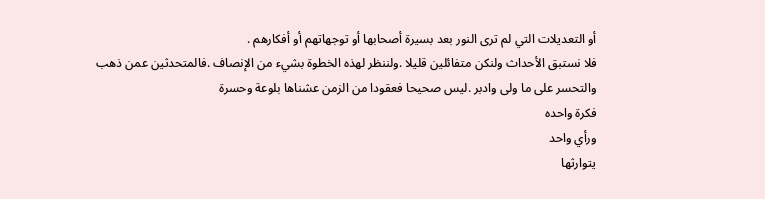أو التعديلات التي لم ترى النور بعد بسيرة أصحابها أو توجهاتهم أو أفكارهم .
فلا نستبق الأحداث ولنكن متفائلين قليلا .ولننظر لهذه الخطوة بشيء من الإنصاف .فالمتحدثين عمن ذهب والتحسر على ما ولى وادبر .ليس صحيحا فعقودا من الزمن عشناها بلوعة وحسرة
فكرة واحده
ورأي واحد
يتوارثها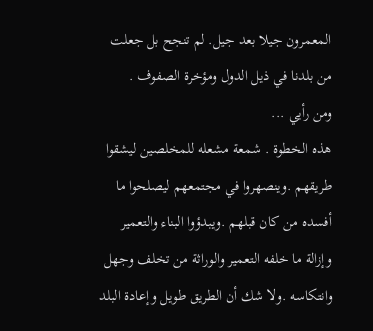المعمرون جيلا بعد جيل. لم تنجح بل جعلت من بلدنا في ذيل الدول ومؤخرة الصفوف .
ومن رأيي ...
هذه الخطوة . شمعة مشعله للمخلصين ليشقوا طريقهم .وينصهروا في مجتمعهم ليصلحوا ما أفسده من كان قبلهم .ويبدؤوا البناء والتعمير وإزالة ما خلفه التعمير والوراثة من تخلف وجهل وانتكاسه .ولا شك أن الطريق طويل وإعادة البلد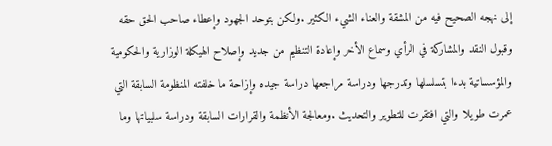إلى نهجه الصحيح فيه من المشقة والعناء الشيء الكثير .ولكن بتوحد الجهود وإعطاء صاحب الحق حقه وقبول النقد والمشاركة في الرأي وسماع الأخر وإعادة التنظيم من جديد وإصلاح الهيكلة الوزارية والحكومية والمؤسساتية بدءا بتسلسلها وتدرجها ودراسة مراجعها دراسة جيده وإزاحة ما خلفته المنظومة السابقة التي عمرت طويلا والتي افتقرت للتطوير والتحديث .ومعالجة الأنظمة والقرارات السابقة ودراسة سلبياتها وما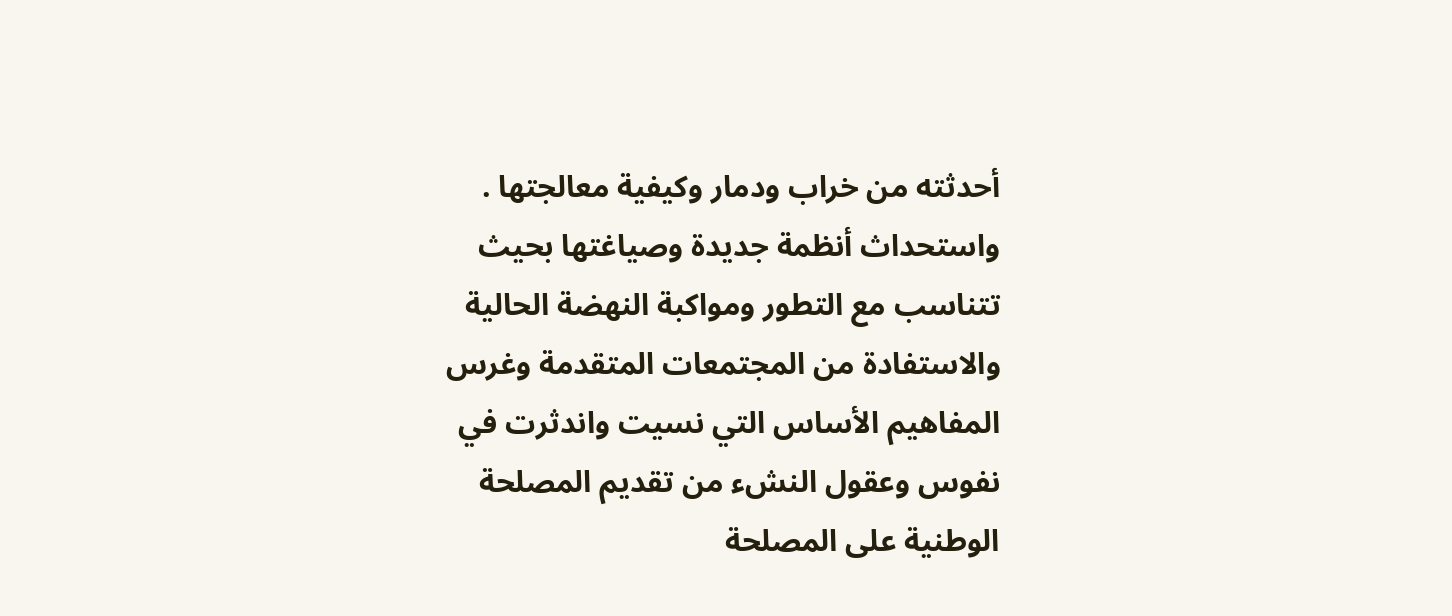أحدثته من خراب ودمار وكيفية معالجتها . واستحداث أنظمة جديدة وصياغتها بحيث تتناسب مع التطور ومواكبة النهضة الحالية والاستفادة من المجتمعات المتقدمة وغرس المفاهيم الأساس التي نسيت واندثرت في نفوس وعقول النشء من تقديم المصلحة الوطنية على المصلحة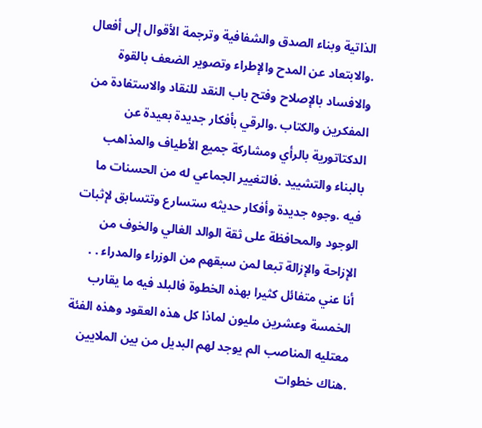الذاتية وبناء الصدق والشفافية وترجمة الأقوال إلى أفعال .والابتعاد عن المدح والإطراء وتصوير الضعف بالقوة والافساد بالإصلاح وفتح باب النقد للنقاد والاستفادة من المفكرين والكتاب .والرقي بأفكار جديدة بعيدة عن الدكتاتورية بالرأي ومشاركة جميع الأطياف والمذاهب بالبناء والتشييد .فالتغيير الجماعي له من الحسنات ما فيه .وجوه جديدة وأفكار حديثه ستسارع وتتسابق لإثبات الوجود والمحافظة على ثقة الوالد الغالي والخوف من الإزاحة والإزالة تبعا لمن سبقهم من الوزراء والمدراء . .
أنا عني متفائل كثيرا بهذه الخطوة فالبلد فيه ما يقارب الخمسة وعشرين مليون لماذا كل هذه العقود وهذه الفئة معتليه المناصب الم يوجد لهم البديل من بين الملايين .هناك خطوات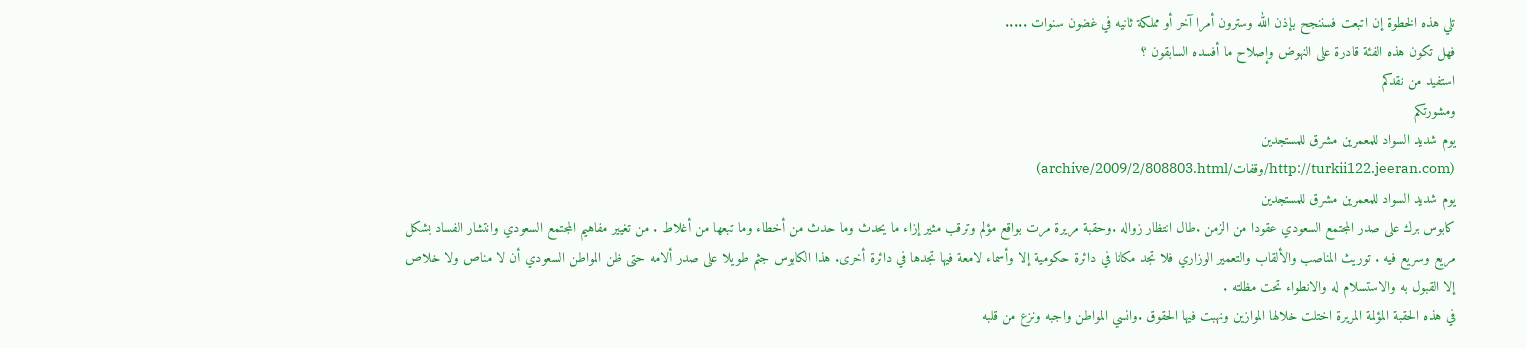تلي هذه الخطوة إن اتبعت فسننجح بإذن الله وسترون أمرا آخر أو مملكة ثانيه في غضون سنوات .....
فهل تكون هذه الفئة قادرة على النهوض وإصلاح ما أفسده السابقون ؟
استفيد من نقدكم
ومشورتكم
يوم شديد السواد للمعمرين مشرق للمستجدين
(http://turkii122.jeeran.com/وقفات/archive/2009/2/808803.html)
يوم شديد السواد للمعمرين مشرق للمستجدين
كابوس برك على صدر المجتمع السعودي عقودا من الزمن .طال انتظار زواله .وحقبة مريرة مرت بواقع مؤلم وترقب مثير إزاء ما يحدث وما حدث من أخطاء وما تبعها من أغلاط . من تغيير مفاهيم المجتمع السعودي وانتشار الفساد بشكل مريع وسريع فيه . توريث المناصب والألقاب والتعمير الوزاري فلا تجد مكانا في دائرة حكومية إلا وأسماء لامعة فيها تجدها في دائرة أخرى. هذا الكابوس جثم طويلا على صدر ألامه حتى ظن المواطن السعودي أن لا مناص ولا خلاص إلا القبول به والاستسلام له والانطواء تحت مظلته .
في هذه الحقبة المؤلمة المريرة اختلت خلالها الموازين ونهبت فيها الحقوق .وانسي المواطن واجبه ونزع من قلبه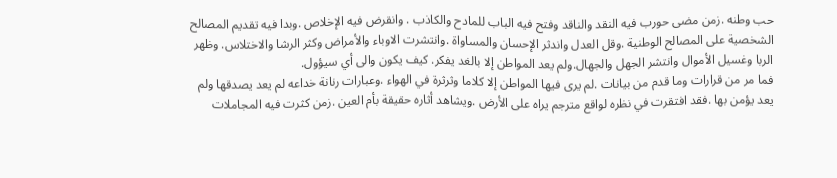حب وطنه .زمن مضى حورب فيه النقد والناقد وفتح فيه الباب للمادح والكاذب . وانقرض فيه الإخلاص .وبدا فيه تقديم المصالح الشخصية على المصالح الوطنية .وقل العدل واندثر الإحسان والمساواة .وانتشرت الاوباء والأمراض وكثر الرشا والاختلاس. وظهر الربا وغسيل الأموال وانتشر الجهل والجهال.ولم يعد المواطن إلا بالغد يفكر. كيف يكون والى أي سيؤول.
فما مر من قرارات وما قدم من بيانات .لم يرى فيها المواطن إلا كلاما وثرثرة في الهواء .وعبارات رنانة خداعه لم يعد يصدقها ولم يعد يؤمن بها .فقد افتقرت في نظره لواقع مترجم يراه على الأرض .ويشاهد أثاره حقيقة بأم العين .زمن كثرت فيه المجاملات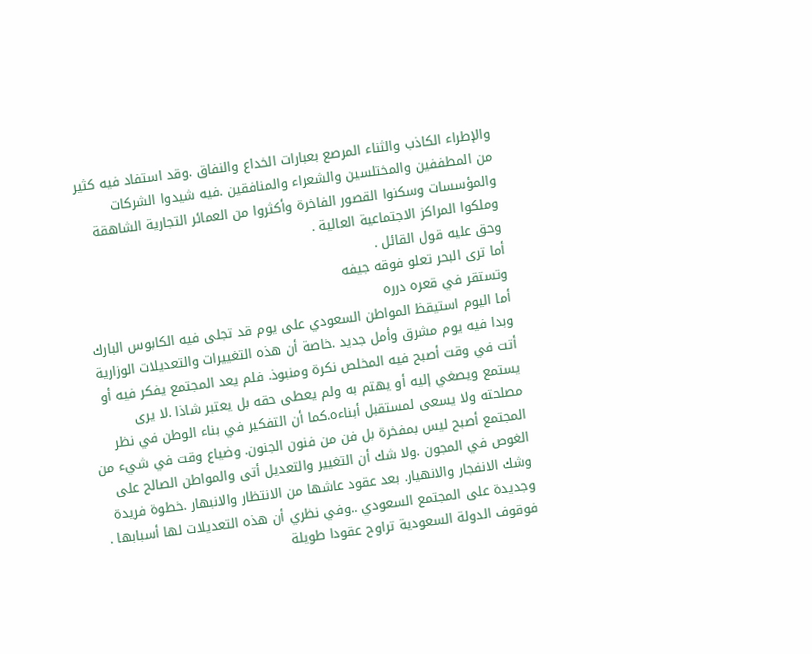والإطراء الكاذب والثناء المرصع بعبارات الخداع والنفاق .وقد استفاد فيه كثير من المطففين والمختلسين والشعراء والمنافقين .فيه شيدوا الشركات والمؤسسات وسكنوا القصور الفاخرة وأكثروا من العمائر التجارية الشاهقة وملكوا المراكز الاجتماعية العالية .
وحق عليه قول القائل .
أما ترى البحر تعلو فوقه جيفه
وتستقر في قعره درره
أما اليوم استيقظ المواطن السعودي على يوم قد تجلى فيه الكابوس البارك وبدا فيه يوم مشرق وأمل جديد .خاصة أن هذه التغييرات والتعديلات الوزارية أتت في وقت أصبح فيه المخلص نكرة ومنبوذ. فلم يعد المجتمع يفكر فيه أو يستمع ويصغي إليه أو يهتم به ولم يعطى حقه بل يعتبر شاذا .لا يرى مصلحته ولا يسعى لمستقبل أبناءه.كما أن التفكير في بناء الوطن في نظر المجتمع أصبح ليس بمفخرة بل فن من فنون الجنون. وضياع وقت في شيء من الغوص في المجون .ولا شك أن التغيير والتعديل أتى والمواطن الصالح على وشك الانفجار والانهيار. بعد عقود عاشها من الانتظار والانبهار .خطوة فريدة وجديدة على المجتمع السعودي ..وفي نظري أن هذه التعديلات لها أسبابها .
فوقوف الدولة السعودية تراوح عقودا طويلة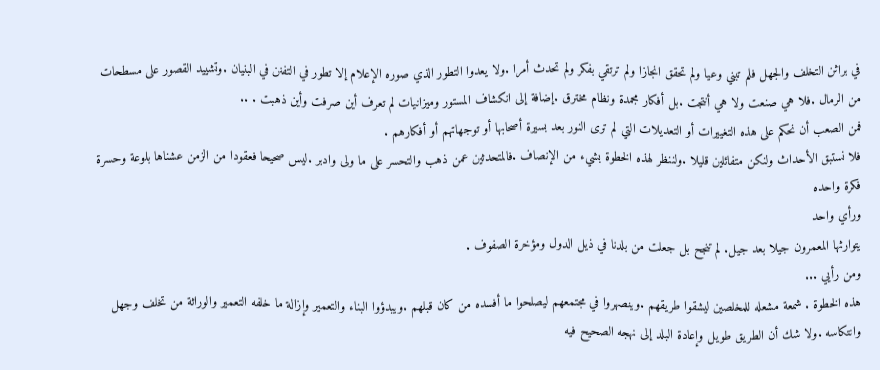في براثن التخلف والجهل فلم تبني وعيا ولم تحقق انجازا ولم ترتقي بفكر ولم تحدث أمرا .ولا يعدوا التطور الذي صوره الإعلام إلا تطور في التفنن في البنيان .وتشييد القصور على مسطحات من الرمال .فلا هي صنعت ولا هي أنتجت .بل أفكار مجمدة ونظام مخترق .إضافة إلى انكشاف المستور وميزانيات لم تعرف أين صرفت وأين ذهبت . ..
فمن الصعب أن نحكم على هذه التغييرات أو التعديلات التي لم ترى النور بعد بسيرة أصحابها أو توجهاتهم أو أفكارهم .
فلا نستبق الأحداث ولنكن متفائلين قليلا .ولننظر لهذه الخطوة بشيء من الإنصاف .فالمتحدثين عمن ذهب والتحسر على ما ولى وادبر .ليس صحيحا فعقودا من الزمن عشناها بلوعة وحسرة
فكرة واحده
ورأي واحد
يتوارثها المعمرون جيلا بعد جيل. لم تنجح بل جعلت من بلدنا في ذيل الدول ومؤخرة الصفوف .
ومن رأيي ...
هذه الخطوة . شمعة مشعله للمخلصين ليشقوا طريقهم .وينصهروا في مجتمعهم ليصلحوا ما أفسده من كان قبلهم .ويبدؤوا البناء والتعمير وإزالة ما خلفه التعمير والوراثة من تخلف وجهل وانتكاسه .ولا شك أن الطريق طويل وإعادة البلد إلى نهجه الصحيح فيه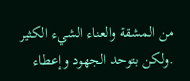من المشقة والعناء الشيء الكثير .ولكن بتوحد الجهود وإعطاء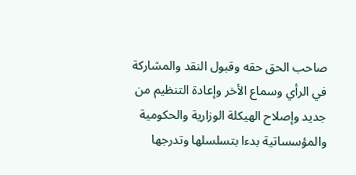صاحب الحق حقه وقبول النقد والمشاركة في الرأي وسماع الأخر وإعادة التنظيم من جديد وإصلاح الهيكلة الوزارية والحكومية والمؤسساتية بدءا بتسلسلها وتدرجها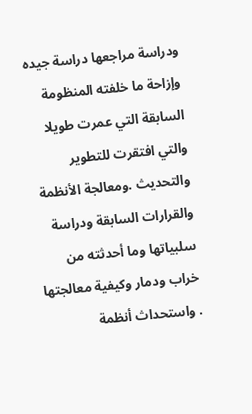ودراسة مراجعها دراسة جيده وإزاحة ما خلفته المنظومة السابقة التي عمرت طويلا والتي افتقرت للتطوير والتحديث .ومعالجة الأنظمة والقرارات السابقة ودراسة سلبياتها وما أحدثته من خراب ودمار وكيفية معالجتها . واستحداث أنظمة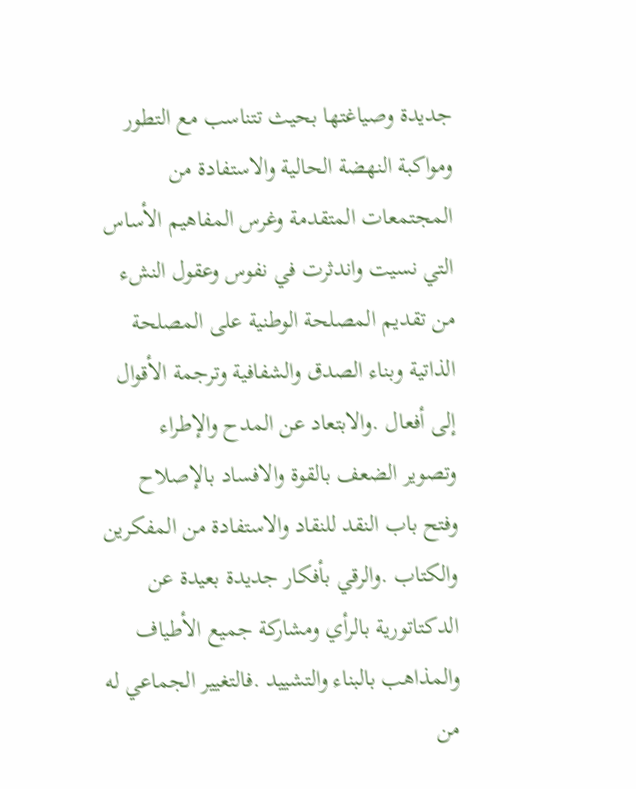جديدة وصياغتها بحيث تتناسب مع التطور ومواكبة النهضة الحالية والاستفادة من المجتمعات المتقدمة وغرس المفاهيم الأساس التي نسيت واندثرت في نفوس وعقول النشء من تقديم المصلحة الوطنية على المصلحة الذاتية وبناء الصدق والشفافية وترجمة الأقوال إلى أفعال .والابتعاد عن المدح والإطراء وتصوير الضعف بالقوة والافساد بالإصلاح وفتح باب النقد للنقاد والاستفادة من المفكرين والكتاب .والرقي بأفكار جديدة بعيدة عن الدكتاتورية بالرأي ومشاركة جميع الأطياف والمذاهب بالبناء والتشييد .فالتغيير الجماعي له من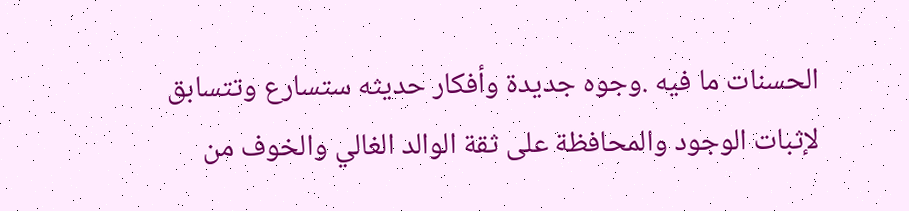الحسنات ما فيه .وجوه جديدة وأفكار حديثه ستسارع وتتسابق لإثبات الوجود والمحافظة على ثقة الوالد الغالي والخوف من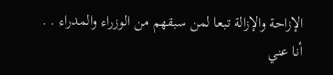الإزاحة والإزالة تبعا لمن سبقهم من الوزراء والمدراء . .
أنا عني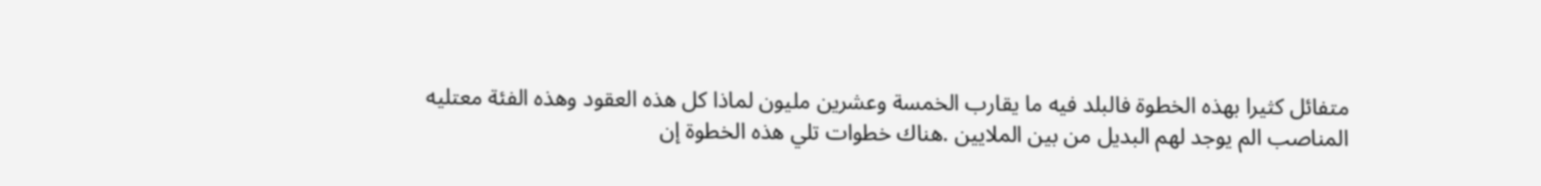متفائل كثيرا بهذه الخطوة فالبلد فيه ما يقارب الخمسة وعشرين مليون لماذا كل هذه العقود وهذه الفئة معتليه المناصب الم يوجد لهم البديل من بين الملايين .هناك خطوات تلي هذه الخطوة إن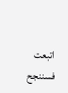اتبعت فسننجح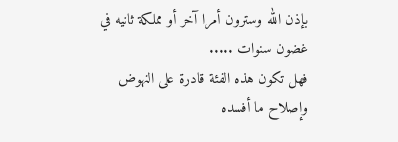بإذن الله وسترون أمرا آخر أو مملكة ثانيه في غضون سنوات .....
فهل تكون هذه الفئة قادرة على النهوض وإصلاح ما أفسده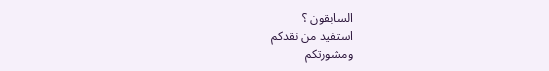السابقون ؟
استفيد من نقدكم
ومشورتكم